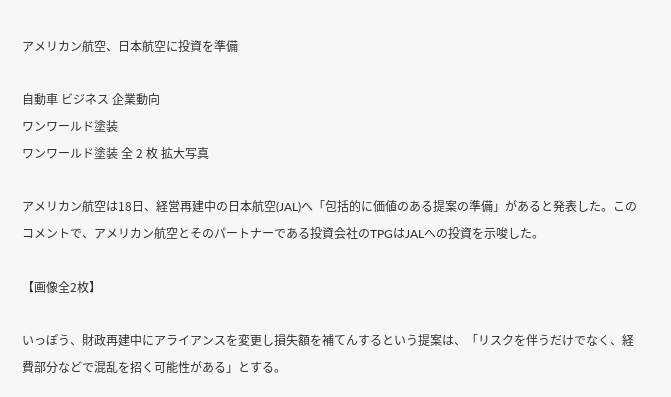アメリカン航空、日本航空に投資を準備

自動車 ビジネス 企業動向
ワンワールド塗装
ワンワールド塗装 全 2 枚 拡大写真

アメリカン航空は18日、経営再建中の日本航空(JAL)へ「包括的に価値のある提案の準備」があると発表した。このコメントで、アメリカン航空とそのパートナーである投資会社のTPGはJALへの投資を示唆した。

【画像全2枚】

いっぽう、財政再建中にアライアンスを変更し損失額を補てんするという提案は、「リスクを伴うだけでなく、経費部分などで混乱を招く可能性がある」とする。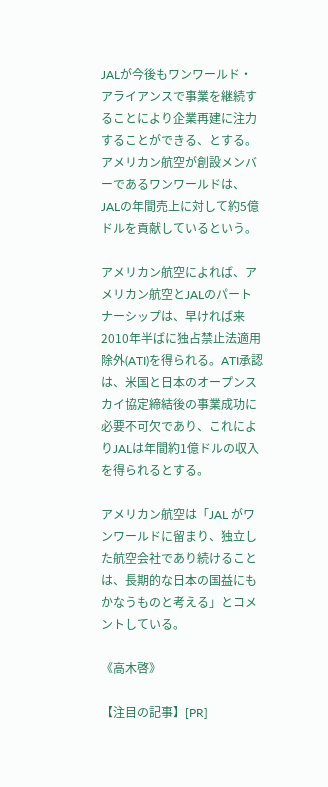JALが今後もワンワールド・アライアンスで事業を継続することにより企業再建に注力することができる、とする。アメリカン航空が創設メンバーであるワンワールドは、JALの年間売上に対して約5億ドルを貢献しているという。

アメリカン航空によれば、アメリカン航空とJALのパートナーシップは、早ければ来2010年半ばに独占禁止法適用除外(ATI)を得られる。ATI承認は、米国と日本のオープンスカイ協定締結後の事業成功に必要不可欠であり、これによりJALは年間約1億ドルの収入を得られるとする。

アメリカン航空は「JAL がワンワールドに留まり、独立した航空会社であり続けることは、長期的な日本の国益にもかなうものと考える」とコメントしている。

《高木啓》

【注目の記事】[PR]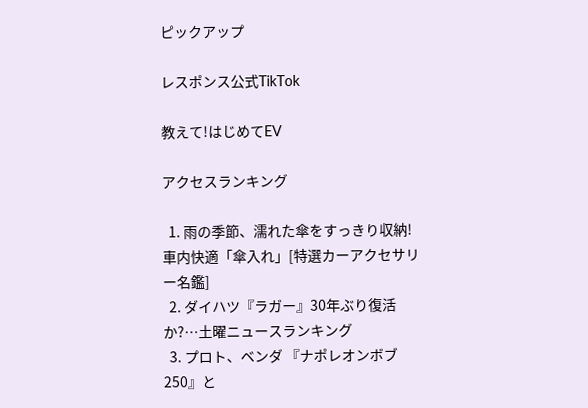ピックアップ

レスポンス公式TikTok

教えて!はじめてEV

アクセスランキング

  1. 雨の季節、濡れた傘をすっきり収納! 車内快適「傘入れ」[特選カーアクセサリー名鑑]
  2. ダイハツ『ラガー』30年ぶり復活か?…土曜ニュースランキング
  3. プロト、ベンダ 『ナポレオンボブ250』と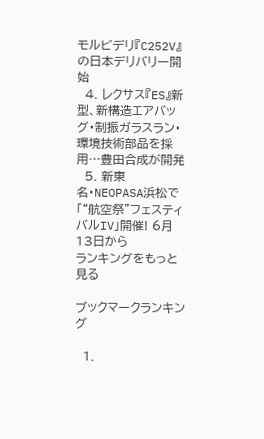モルビデリ『C252V』の日本デリバリー開始
  4. レクサス『ES』新型、新構造エアバッグ・制振ガラスラン・環境技術部品を採用…豊田合成が開発
  5. 新東名・NEOPASA浜松で「“航空祭”フェスティバルIV」開催! 6月13日から
ランキングをもっと見る

ブックマークランキング

  1.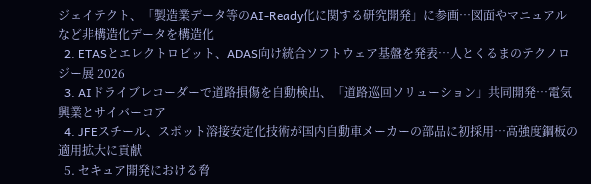ジェイテクト、「製造業データ等のAI-Ready化に関する研究開発」に参画…図面やマニュアルなど非構造化データを構造化
  2. ETASとエレクトロビット、ADAS向け統合ソフトウェア基盤を発表…人とくるまのテクノロジー展 2026
  3. AIドライブレコーダーで道路損傷を自動検出、「道路巡回ソリューション」共同開発…電気興業とサイバーコア
  4. JFEスチール、スポット溶接安定化技術が国内自動車メーカーの部品に初採用…高強度鋼板の適用拡大に貢献
  5. セキュア開発における脅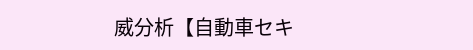威分析【自動車セキ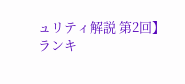ュリティ解説 第2回】
ランキ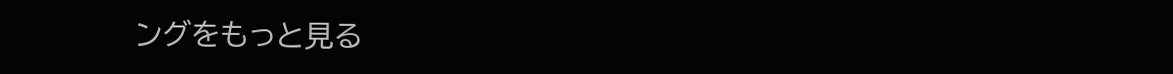ングをもっと見る